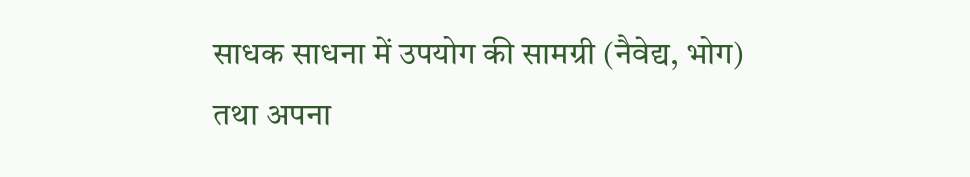साधक साधना में उपयोग की सामग्री (नैवेद्य, भोग) तथा अपना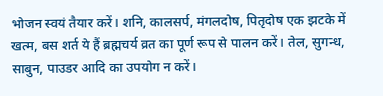भोजन स्वयं तैयार करें। शनि, कालसर्प, मंगलदोष, पितृदोष एक झटके में खत्म, बस शर्त ये हैं ब्रह्मचर्य व्रत का पूर्ण रूप से पालन करें। तेल, सुगन्ध, साबुन, पाउडर आदि का उपयोग न करें।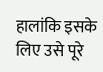हालांकि इसके लिए उसे पूरे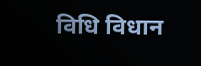विधि विधान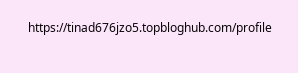https://tinad676jzo5.topbloghub.com/profile